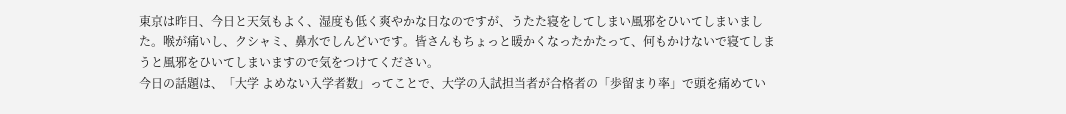東京は昨日、今日と天気もよく、湿度も低く爽やかな日なのですが、うたた寝をしてしまい風邪をひいてしまいました。喉が痛いし、クシャミ、鼻水でしんどいです。皆さんもちょっと暖かくなったかたって、何もかけないで寝てしまうと風邪をひいてしまいますので気をつけてください。
今日の話題は、「大学 よめない入学者数」ってことで、大学の入試担当者が合格者の「歩留まり率」で頭を痛めてい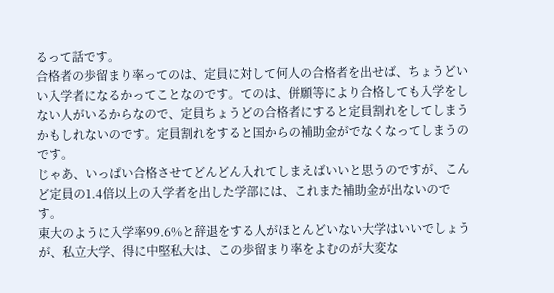るって話です。
合格者の歩留まり率ってのは、定員に対して何人の合格者を出せば、ちょうどいい入学者になるかってことなのです。てのは、併願等により合格しても入学をしない人がいるからなので、定員ちょうどの合格者にすると定員割れをしてしまうかもしれないのです。定員割れをすると国からの補助金がでなくなってしまうのです。
じゃあ、いっぱい合格させてどんどん入れてしまえばいいと思うのですが、こんど定員の1.4倍以上の入学者を出した学部には、これまた補助金が出ないのです。
東大のように入学率99.6%と辞退をする人がほとんどいない大学はいいでしょうが、私立大学、得に中堅私大は、この歩留まり率をよむのが大変な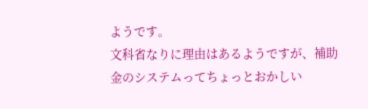ようです。
文科省なりに理由はあるようですが、補助金のシステムってちょっとおかしい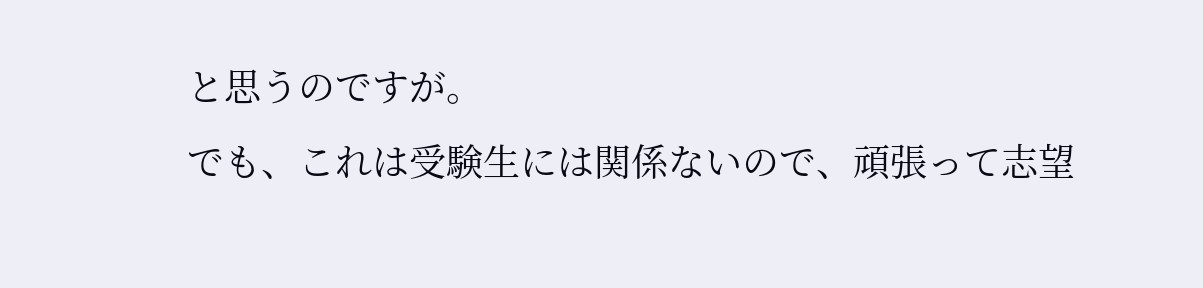と思うのですが。
でも、これは受験生には関係ないので、頑張って志望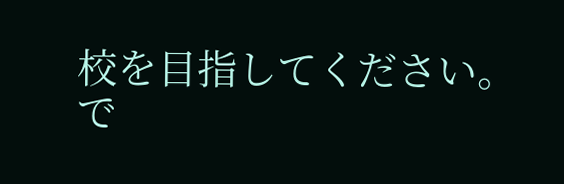校を目指してください。
で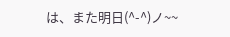は、また明日(^-^)ノ~~